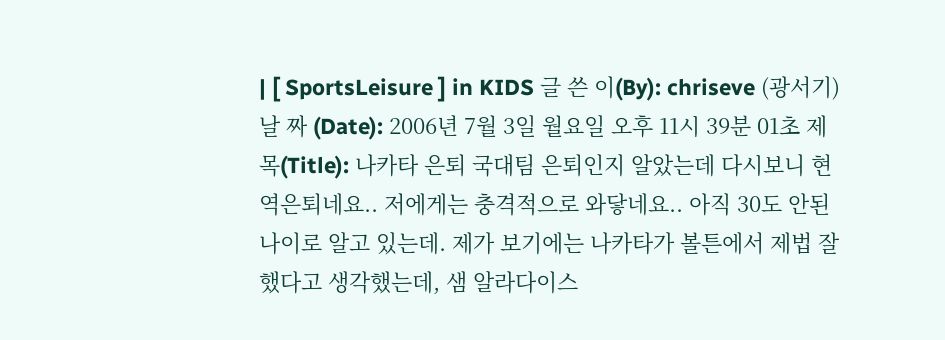| [ SportsLeisure ] in KIDS 글 쓴 이(By): chriseve (광서기) 날 짜 (Date): 2006년 7월 3일 월요일 오후 11시 39분 01초 제 목(Title): 나카타 은퇴 국대팀 은퇴인지 알았는데 다시보니 현역은퇴네요.. 저에게는 충격적으로 와닿네요.. 아직 30도 안된 나이로 알고 있는데. 제가 보기에는 나카타가 볼튼에서 제법 잘했다고 생각했는데, 샘 알라다이스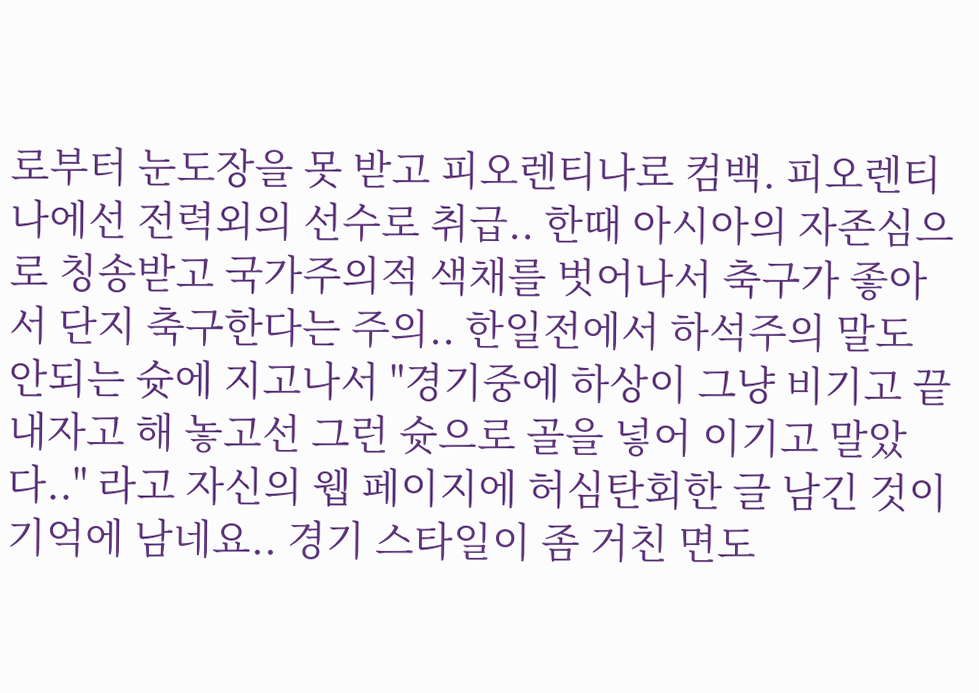로부터 눈도장을 못 받고 피오렌티나로 컴백. 피오렌티나에선 전력외의 선수로 취급.. 한때 아시아의 자존심으로 칭송받고 국가주의적 색채를 벗어나서 축구가 좋아서 단지 축구한다는 주의.. 한일전에서 하석주의 말도 안되는 슛에 지고나서 "경기중에 하상이 그냥 비기고 끝내자고 해 놓고선 그런 슛으로 골을 넣어 이기고 말았다.." 라고 자신의 웹 페이지에 허심탄회한 글 남긴 것이 기억에 남네요.. 경기 스타일이 좀 거친 면도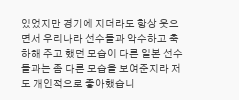있었지만 경기에 지더라도 항상 웃으면서 우리나라 선수들과 악수하고 축하해 주고 했던 모습이 다른 일본 선수들과는 좀 다른 모습을 보여준지라 저도 개인적으로 좋아했습니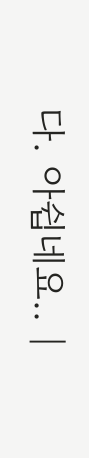다. 아쉽네요.. |